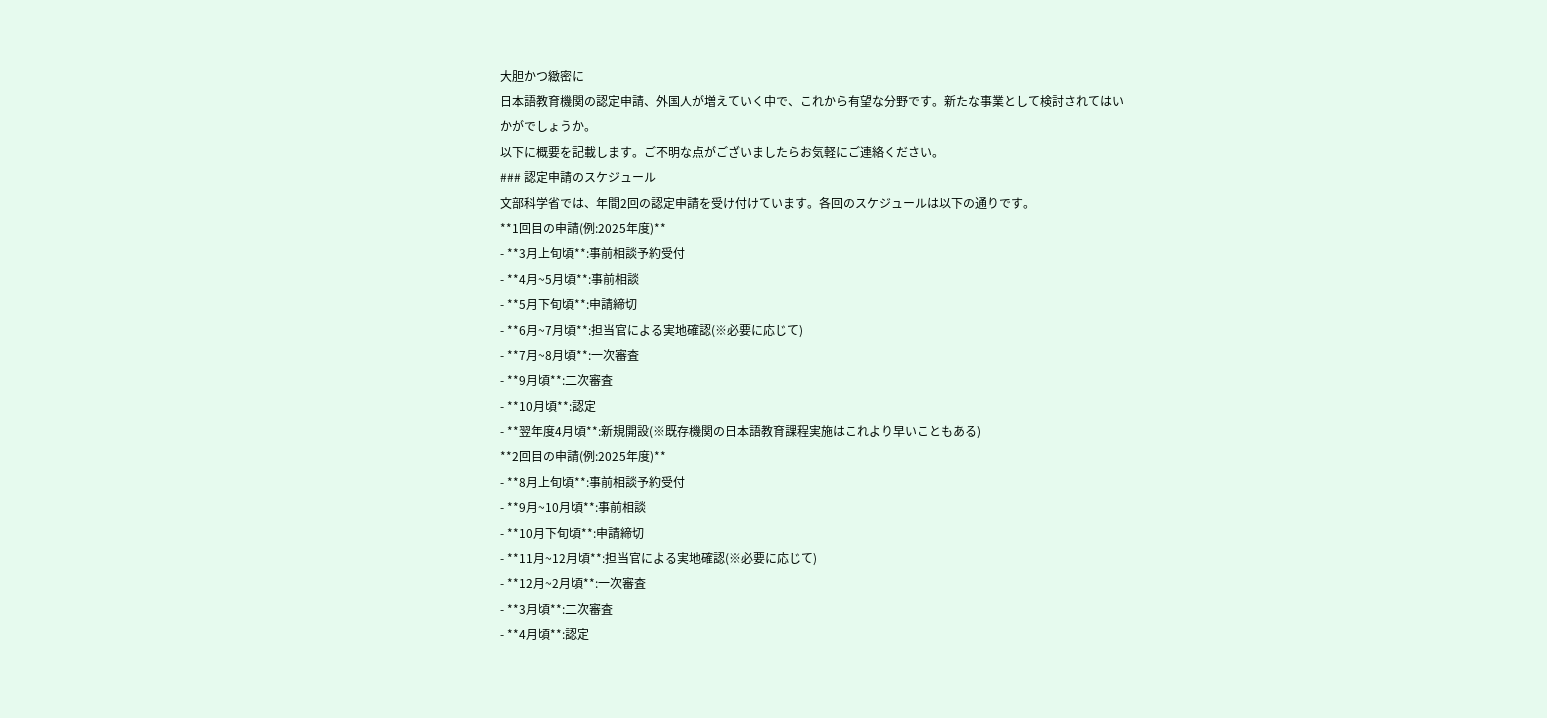大胆かつ緻密に
日本語教育機関の認定申請、外国人が増えていく中で、これから有望な分野です。新たな事業として検討されてはいかがでしょうか。
以下に概要を記載します。ご不明な点がございましたらお気軽にご連絡ください。
### 認定申請のスケジュール
文部科学省では、年間2回の認定申請を受け付けています。各回のスケジュールは以下の通りです。
**1回目の申請(例:2025年度)**
- **3月上旬頃**:事前相談予約受付
- **4月~5月頃**:事前相談
- **5月下旬頃**:申請締切
- **6月~7月頃**:担当官による実地確認(※必要に応じて)
- **7月~8月頃**:一次審査
- **9月頃**:二次審査
- **10月頃**:認定
- **翌年度4月頃**:新規開設(※既存機関の日本語教育課程実施はこれより早いこともある)
**2回目の申請(例:2025年度)**
- **8月上旬頃**:事前相談予約受付
- **9月~10月頃**:事前相談
- **10月下旬頃**:申請締切
- **11月~12月頃**:担当官による実地確認(※必要に応じて)
- **12月~2月頃**:一次審査
- **3月頃**:二次審査
- **4月頃**:認定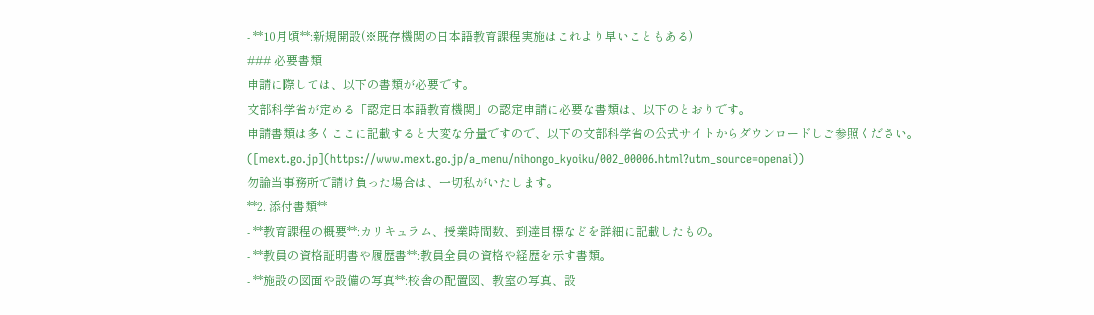- **10月頃**:新規開設(※既存機関の日本語教育課程実施はこれより早いこともある)
### 必要書類
申請に際しては、以下の書類が必要です。
文部科学省が定める「認定日本語教育機関」の認定申請に必要な書類は、以下のとおりです。
申請書類は多くここに記載すると大変な分量ですので、以下の文部科学省の公式サイトからダウンロードしご参照ください。 ([mext.go.jp](https://www.mext.go.jp/a_menu/nihongo_kyoiku/002_00006.html?utm_source=openai))
勿論当事務所で請け負った場合は、一切私がいたします。
**2. 添付書類**
- **教育課程の概要**:カリキュラム、授業時間数、到達目標などを詳細に記載したもの。
- **教員の資格証明書や履歴書**:教員全員の資格や経歴を示す書類。
- **施設の図面や設備の写真**:校舎の配置図、教室の写真、設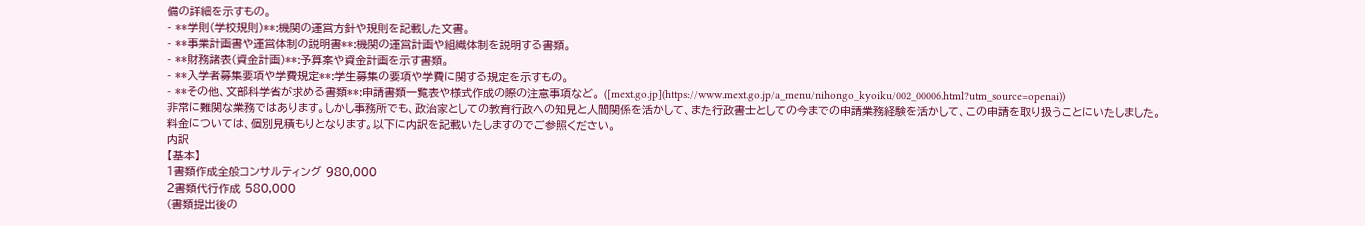備の詳細を示すもの。
- **学則(学校規則)**:機関の運営方針や規則を記載した文書。
- **事業計画書や運営体制の説明書**:機関の運営計画や組織体制を説明する書類。
- **財務諸表(資金計画)**:予算案や資金計画を示す書類。
- **入学者募集要項や学費規定**:学生募集の要項や学費に関する規定を示すもの。
- **その他、文部科学省が求める書類**:申請書類一覧表や様式作成の際の注意事項など。 ([mext.go.jp](https://www.mext.go.jp/a_menu/nihongo_kyoiku/002_00006.html?utm_source=openai))
非常に難関な業務ではあります。しかし事務所でも、政治家としての教育行政への知見と人間関係を活かして、また行政書士としての今までの申請業務経験を活かして、この申請を取り扱うことにいたしました。
料金については、個別見積もりとなります。以下に内訳を記載いたしますのでご参照ください。
内訳
【基本】
1書類作成全般コンサルティング 980,000
2書類代行作成 580,000
(書類提出後の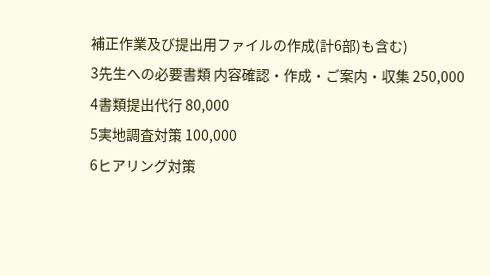補正作業及び提出用ファイルの作成(計6部)も含む)
3先生への必要書類 内容確認・作成・ご案内・収集 250,000
4書類提出代行 80,000
5実地調査対策 100,000
6ヒアリング対策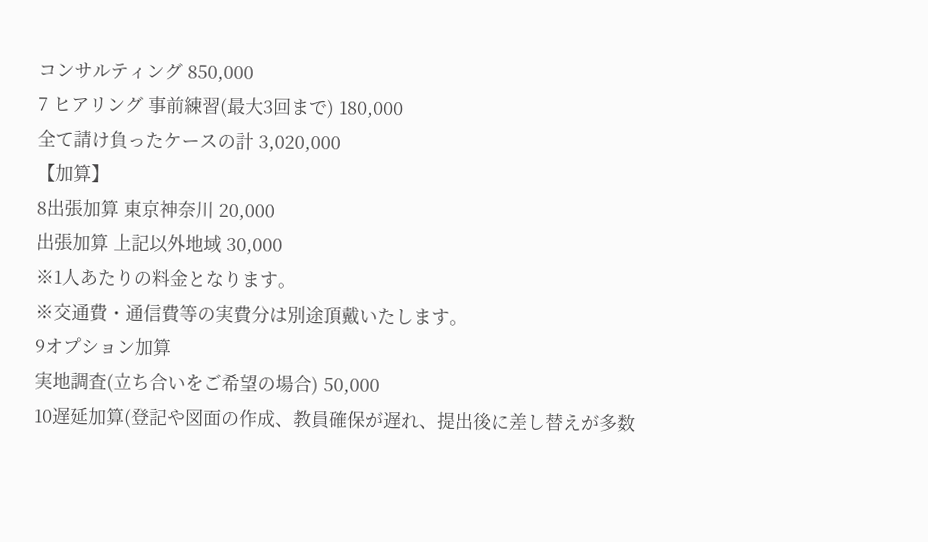コンサルティング 850,000
7 ヒアリング 事前練習(最大3回まで) 180,000
全て請け負ったケースの計 3,020,000
【加算】
8出張加算 東京神奈川 20,000
出張加算 上記以外地域 30,000
※1人あたりの料金となります。
※交通費・通信費等の実費分は別途頂戴いたします。
9オプション加算
実地調査(立ち合いをご希望の場合) 50,000
10遅延加算(登記や図面の作成、教員確保が遅れ、提出後に差し替えが多数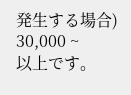発生する場合) 30,000 ~
以上です。